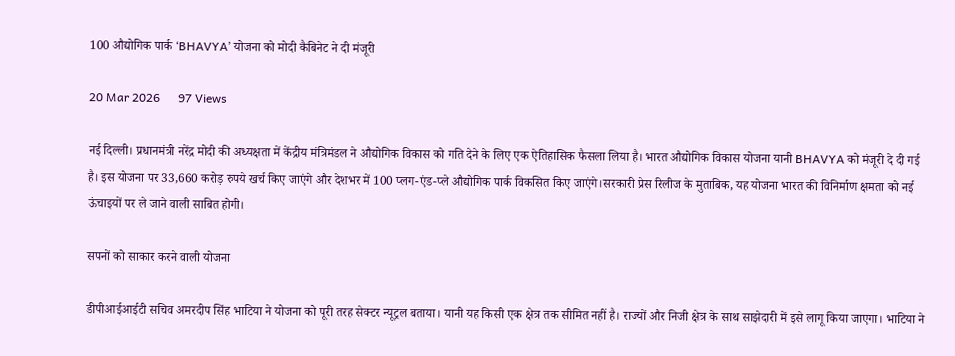100 औद्योगिक पार्क ‘BHAVYA’ योजना को मोदी कैबिनेट ने दी मंजूरी

20 Mar 2026      97 Views

नई दिल्ली। प्रधानमंत्री नरेंद्र मोदी की अध्यक्षता में केंद्रीय मंत्रिमंडल ने औद्योगिक विकास को गति देने के लिए एक ऐतिहासिक फैसला लिया है। भारत औद्योगिक विकास योजना यानी BHAVYA को मंजूरी दे दी गई है। इस योजना पर 33,660 करोड़ रुपये खर्च किए जाएंगे और देशभर में 100 प्लग-एंड-प्ले औद्योगिक पार्क विकसित किए जाएंगे।सरकारी प्रेस रिलीज के मुताबिक, यह योजना भारत की विनिर्माण क्षमता को नई ऊंचाइयों पर ले जाने वाली साबित होगी।

सपनों को साकार करने वाली योजना

डीपीआईआईटी सचिव अमरदीप सिंह भाटिया ने योजना को पूरी तरह सेक्टर न्यूट्रल बताया। यानी यह किसी एक क्षेत्र तक सीमित नहीं है। राज्यों और निजी क्षेत्र के साथ साझेदारी में इसे लागू किया जाएगा। भाटिया ने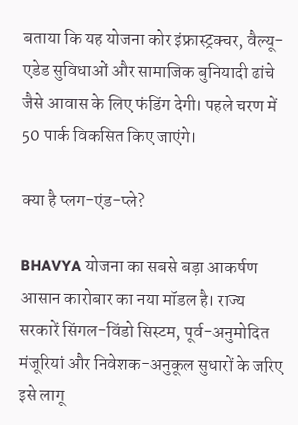बताया कि यह योजना कोर इंफ्रास्ट्रक्चर, वैल्यू-एडेड सुविधाओं और सामाजिक बुनियादी ढांचे जैसे आवास के लिए फंडिंग देगी। पहले चरण में 50 पार्क विकसित किए जाएंगे।

क्या है प्लग-एंड-प्ले?

BHAVYA योजना का सबसे बड़ा आकर्षण आसान कारोबार का नया मॉडल है। राज्य सरकारें सिंगल-विंडो सिस्टम, पूर्व-अनुमोदित मंजूरियां और निवेशक-अनुकूल सुधारों के जरिए इसे लागू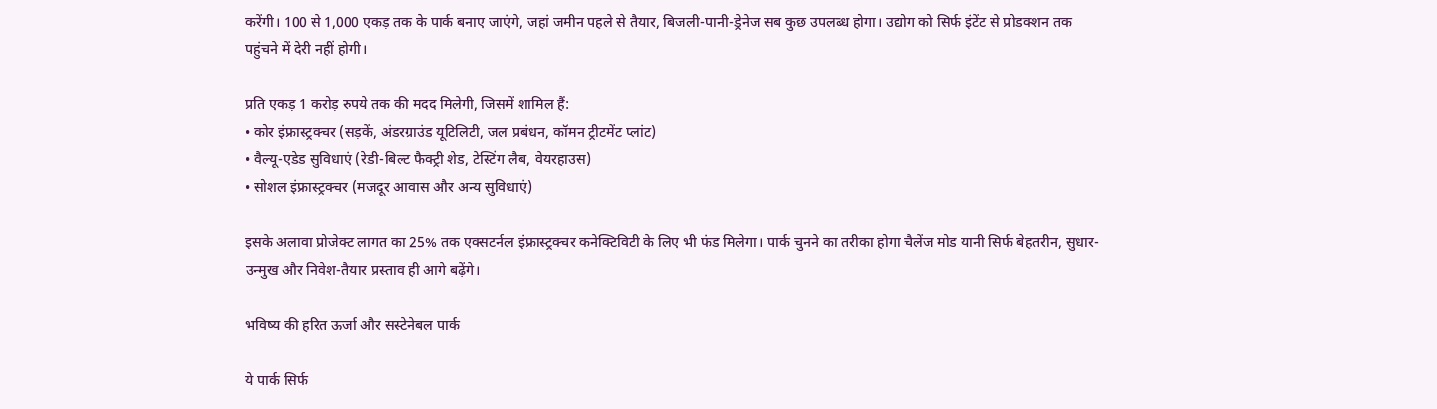करेंगी। 100 से 1,000 एकड़ तक के पार्क बनाए जाएंगे, जहां जमीन पहले से तैयार, बिजली-पानी-ड्रेनेज सब कुछ उपलब्ध होगा। उद्योग को सिर्फ इंटेंट से प्रोडक्शन तक पहुंचने में देरी नहीं होगी।

प्रति एकड़ 1 करोड़ रुपये तक की मदद मिलेगी, जिसमें शामिल हैं:
• कोर इंफ्रास्ट्रक्चर (सड़कें, अंडरग्राउंड यूटिलिटी, जल प्रबंधन, कॉमन ट्रीटमेंट प्लांट)
• वैल्यू-एडेड सुविधाएं (रेडी-बिल्ट फैक्ट्री शेड, टेस्टिंग लैब, वेयरहाउस)
• सोशल इंफ्रास्ट्रक्चर (मजदूर आवास और अन्य सुविधाएं)

इसके अलावा प्रोजेक्ट लागत का 25% तक एक्सटर्नल इंफ्रास्ट्रक्चर कनेक्टिविटी के लिए भी फंड मिलेगा। पार्क चुनने का तरीका होगा चैलेंज मोड यानी सिर्फ बेहतरीन, सुधार-उन्मुख और निवेश-तैयार प्रस्ताव ही आगे बढ़ेंगे।

भविष्य की हरित ऊर्जा और सस्टेनेबल पार्क

ये पार्क सिर्फ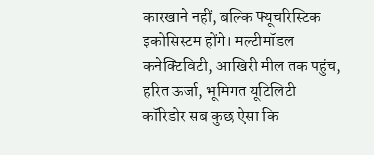कारखाने नहीं, बल्कि फ्यूचरिस्टिक इकोसिस्टम होंगे। मल्टीमॉडल कनेक्टिविटी, आखिरी मील तक पहुंच, हरित ऊर्जा, भूमिगत यूटिलिटी कॉरिडोर सब कुछ ऐसा कि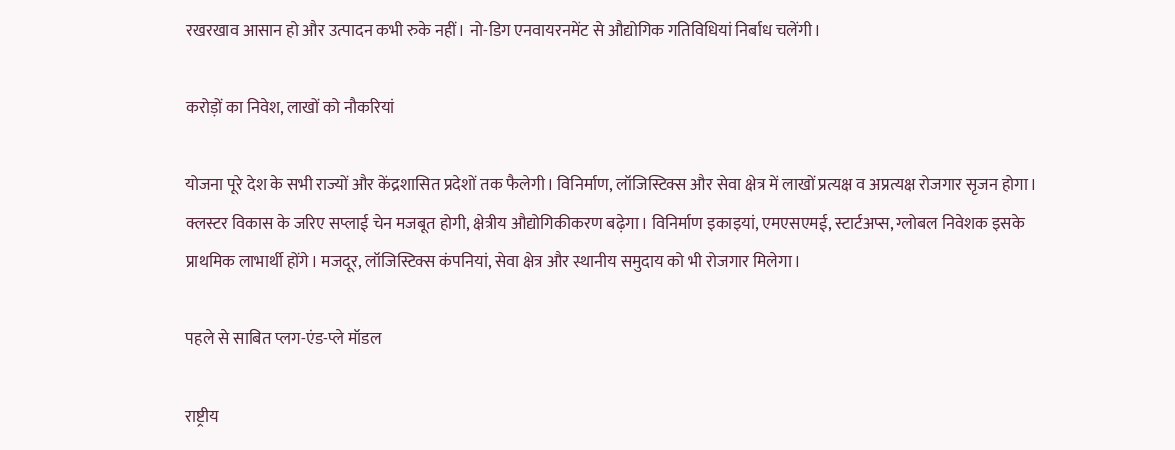रखरखाव आसान हो और उत्पादन कभी रुके नहीं। नो-डिग एनवायरनमेंट से औद्योगिक गतिविधियां निर्बाध चलेंगी।

करोड़ों का निवेश, लाखों को नौकरियां

योजना पूरे देश के सभी राज्यों और केंद्रशासित प्रदेशों तक फैलेगी। विनिर्माण, लॉजिस्टिक्स और सेवा क्षेत्र में लाखों प्रत्यक्ष व अप्रत्यक्ष रोजगार सृजन होगा। क्लस्टर विकास के जरिए सप्लाई चेन मजबूत होगी, क्षेत्रीय औद्योगिकीकरण बढ़ेगा। विनिर्माण इकाइयां, एमएसएमई, स्टार्टअप्स, ग्लोबल निवेशक इसके प्राथमिक लाभार्थी होंगे। मजदूर, लॉजिस्टिक्स कंपनियां, सेवा क्षेत्र और स्थानीय समुदाय को भी रोजगार मिलेगा।

पहले से साबित प्लग-एंड-प्ले मॉडल

राष्ट्रीय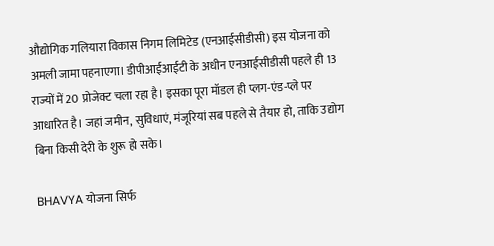औद्योगिक गलियारा विकास निगम लिमिटेड (एनआईसीडीसी) इस योजना को अमली जामा पहनाएगा। डीपीआईआईटी के अधीन एनआईसीडीसी पहले ही 13 राज्यों में 20 प्रोजेक्ट चला रहा है। इसका पूरा मॉडल ही प्लग-एंड-प्ले पर आधारित है। जहां जमीन, सुविधाएं, मंजूरियां सब पहले से तैयार हो, ताकि उद्योग बिना किसी देरी के शुरू हो सके।

BHAVYA योजना सिर्फ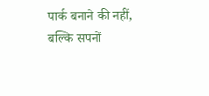पार्क बनाने की नहीं, बल्कि सपनों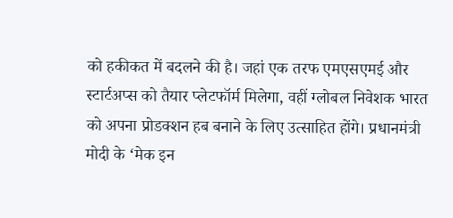को हकीकत में बदलने की है। जहां एक तरफ एमएसएमई और स्टार्टअप्स को तैयार प्लेटफॉर्म मिलेगा, वहीं ग्लोबल निवेशक भारत को अपना प्रोडक्शन हब बनाने के लिए उत्साहित होंगे। प्रधानमंत्री मोदी के ‘मेक इन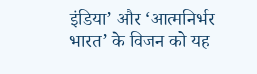इंडिया’ और ‘आत्मनिर्भर भारत’ के विजन को यह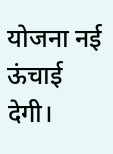योजना नई ऊंचाई देगी।